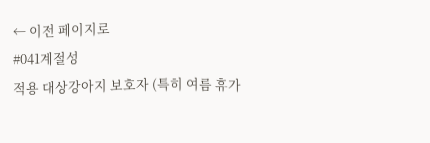← 이전 페이지로
#041계절성
적용 대상강아지 보호자 (특히 여름 휴가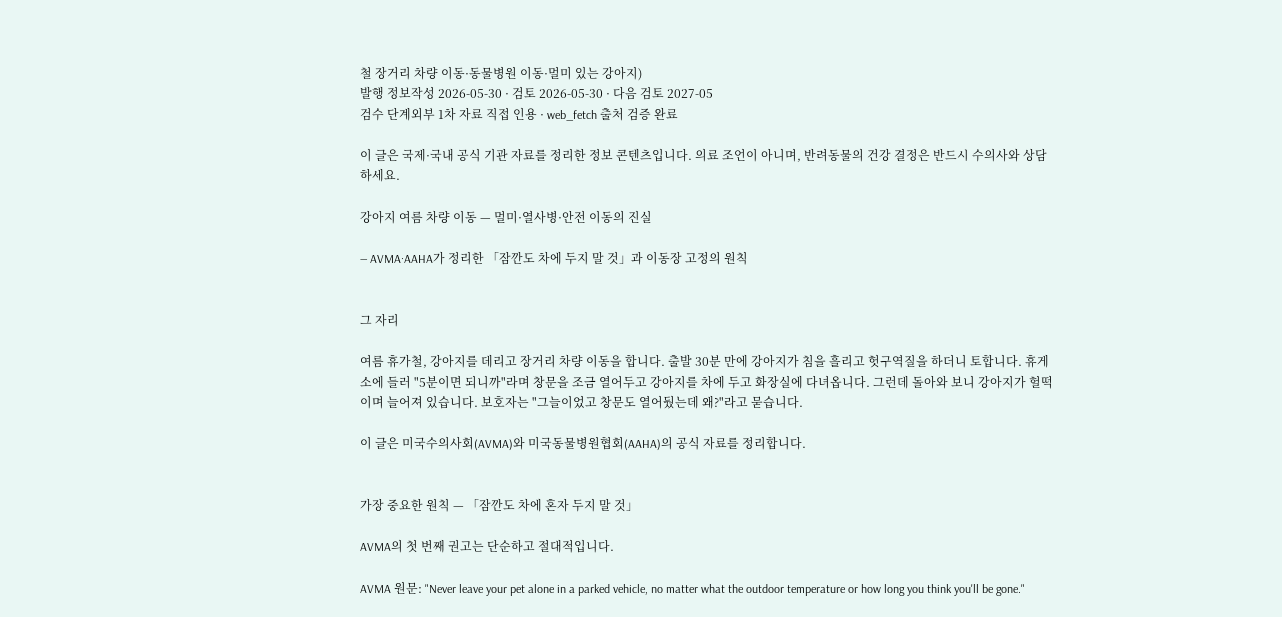철 장거리 차량 이동·동물병원 이동·멀미 있는 강아지)
발행 정보작성 2026-05-30 · 검토 2026-05-30 · 다음 검토 2027-05
검수 단계외부 1차 자료 직접 인용 · web_fetch 출처 검증 완료

이 글은 국제·국내 공식 기관 자료를 정리한 정보 콘텐츠입니다. 의료 조언이 아니며, 반려동물의 건강 결정은 반드시 수의사와 상담하세요.

강아지 여름 차량 이동 — 멀미·열사병·안전 이동의 진실

— AVMA·AAHA가 정리한 「잠깐도 차에 두지 말 것」과 이동장 고정의 원칙


그 자리

여름 휴가철, 강아지를 데리고 장거리 차량 이동을 합니다. 출발 30분 만에 강아지가 침을 흘리고 헛구역질을 하더니 토합니다. 휴게소에 들러 "5분이면 되니까"라며 창문을 조금 열어두고 강아지를 차에 두고 화장실에 다녀옵니다. 그런데 돌아와 보니 강아지가 헐떡이며 늘어져 있습니다. 보호자는 "그늘이었고 창문도 열어뒀는데 왜?"라고 묻습니다.

이 글은 미국수의사회(AVMA)와 미국동물병원협회(AAHA)의 공식 자료를 정리합니다.


가장 중요한 원칙 — 「잠깐도 차에 혼자 두지 말 것」

AVMA의 첫 번째 권고는 단순하고 절대적입니다.

AVMA 원문: "Never leave your pet alone in a parked vehicle, no matter what the outdoor temperature or how long you think you'll be gone."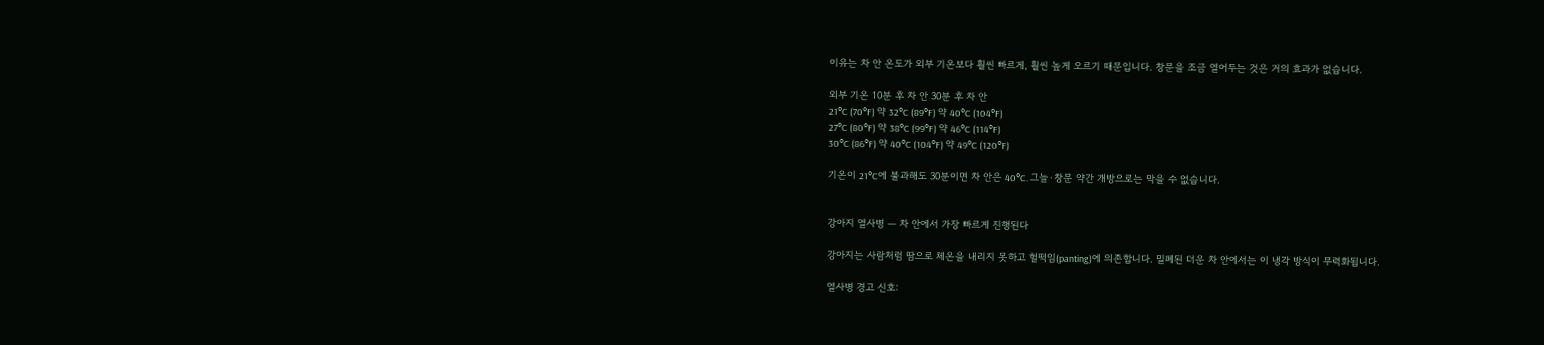이유는 차 안 온도가 외부 기온보다 훨씬 빠르게, 훨씬 높게 오르기 때문입니다. 창문을 조금 열어두는 것은 거의 효과가 없습니다.

외부 기온 10분 후 차 안 30분 후 차 안
21°C (70°F) 약 32°C (89°F) 약 40°C (104°F)
27°C (80°F) 약 38°C (99°F) 약 46°C (114°F)
30°C (86°F) 약 40°C (104°F) 약 49°C (120°F)

기온이 21°C에 불과해도 30분이면 차 안은 40°C. 그늘·창문 약간 개방으로는 막을 수 없습니다.


강아지 열사병 — 차 안에서 가장 빠르게 진행된다

강아지는 사람처럼 땀으로 체온을 내리지 못하고 헐떡임(panting)에 의존합니다. 밀폐된 더운 차 안에서는 이 냉각 방식이 무력화됩니다.

열사병 경고 신호: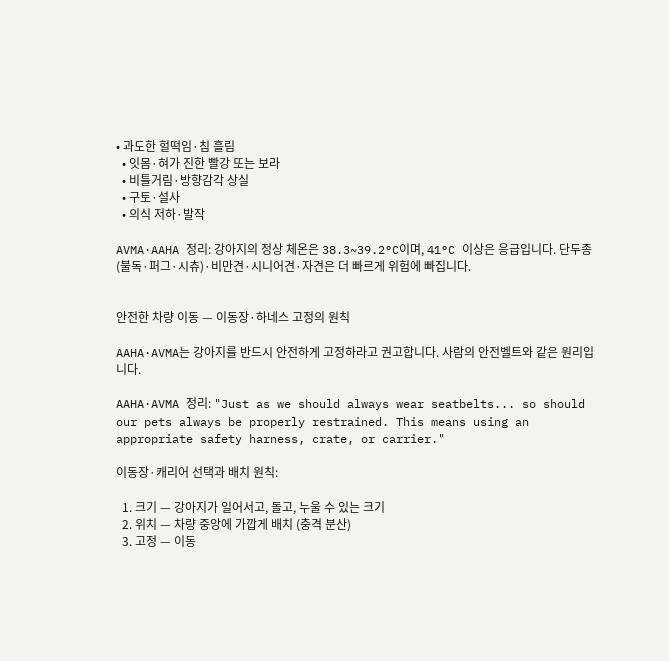• 과도한 헐떡임·침 흘림
  • 잇몸·혀가 진한 빨강 또는 보라
  • 비틀거림·방향감각 상실
  • 구토·설사
  • 의식 저하·발작

AVMA·AAHA 정리: 강아지의 정상 체온은 38.3~39.2°C이며, 41°C 이상은 응급입니다. 단두종(불독·퍼그·시츄)·비만견·시니어견·자견은 더 빠르게 위험에 빠집니다.


안전한 차량 이동 — 이동장·하네스 고정의 원칙

AAHA·AVMA는 강아지를 반드시 안전하게 고정하라고 권고합니다. 사람의 안전벨트와 같은 원리입니다.

AAHA·AVMA 정리: "Just as we should always wear seatbelts... so should our pets always be properly restrained. This means using an appropriate safety harness, crate, or carrier."

이동장·캐리어 선택과 배치 원칙:

  1. 크기 — 강아지가 일어서고, 돌고, 누울 수 있는 크기
  2. 위치 — 차량 중앙에 가깝게 배치 (충격 분산)
  3. 고정 — 이동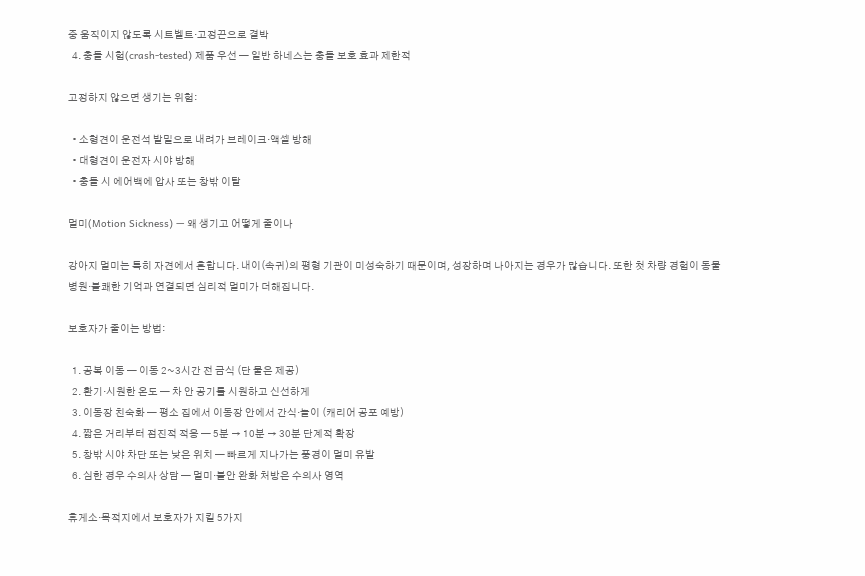중 움직이지 않도록 시트벨트·고정끈으로 결박
  4. 충돌 시험(crash-tested) 제품 우선 — 일반 하네스는 충돌 보호 효과 제한적

고정하지 않으면 생기는 위험:

  • 소형견이 운전석 발밑으로 내려가 브레이크·액셀 방해
  • 대형견이 운전자 시야 방해
  • 충돌 시 에어백에 압사 또는 창밖 이탈

멀미(Motion Sickness) — 왜 생기고 어떻게 줄이나

강아지 멀미는 특히 자견에서 흔합니다. 내이(속귀)의 평형 기관이 미성숙하기 때문이며, 성장하며 나아지는 경우가 많습니다. 또한 첫 차량 경험이 동물병원·불쾌한 기억과 연결되면 심리적 멀미가 더해집니다.

보호자가 줄이는 방법:

  1. 공복 이동 — 이동 2~3시간 전 금식 (단 물은 제공)
  2. 환기·시원한 온도 — 차 안 공기를 시원하고 신선하게
  3. 이동장 친숙화 — 평소 집에서 이동장 안에서 간식·놀이 (캐리어 공포 예방)
  4. 짧은 거리부터 점진적 적응 — 5분 → 10분 → 30분 단계적 확장
  5. 창밖 시야 차단 또는 낮은 위치 — 빠르게 지나가는 풍경이 멀미 유발
  6. 심한 경우 수의사 상담 — 멀미·불안 완화 처방은 수의사 영역

휴게소·목적지에서 보호자가 지킬 5가지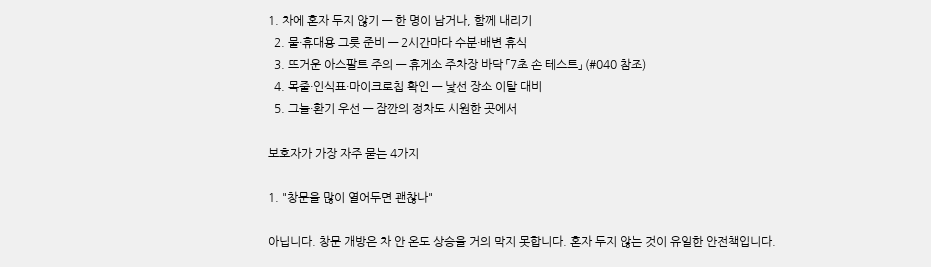1. 차에 혼자 두지 않기 — 한 명이 남거나, 함께 내리기
  2. 물·휴대용 그릇 준비 — 2시간마다 수분·배변 휴식
  3. 뜨거운 아스팔트 주의 — 휴게소 주차장 바닥 「7초 손 테스트」 (#040 참조)
  4. 목줄·인식표·마이크로칩 확인 — 낯선 장소 이탈 대비
  5. 그늘·환기 우선 — 잠깐의 정차도 시원한 곳에서

보호자가 가장 자주 묻는 4가지

1. "창문을 많이 열어두면 괜찮나"

아닙니다. 창문 개방은 차 안 온도 상승을 거의 막지 못합니다. 혼자 두지 않는 것이 유일한 안전책입니다.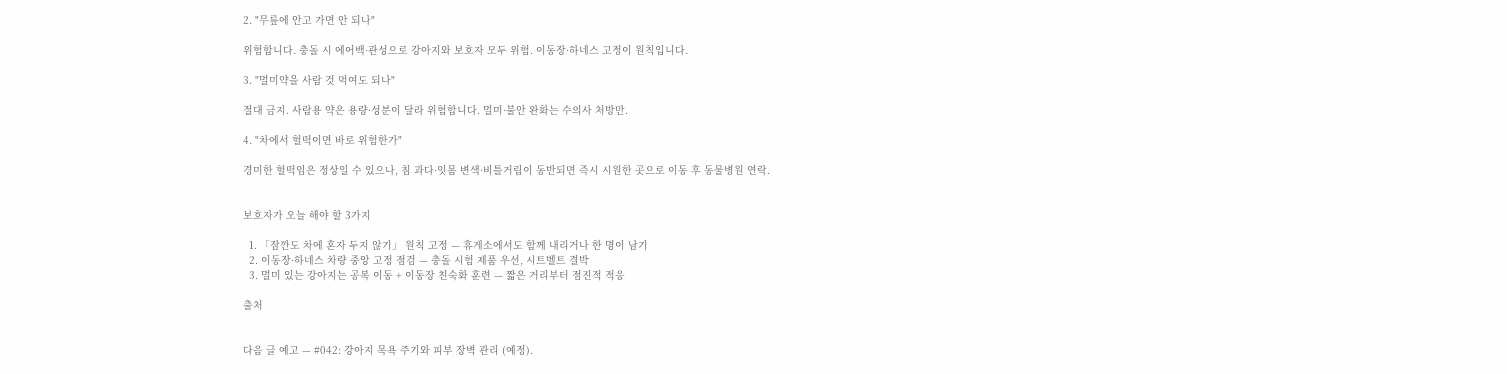2. "무릎에 안고 가면 안 되나"

위험합니다. 충돌 시 에어백·관성으로 강아지와 보호자 모두 위험. 이동장·하네스 고정이 원칙입니다.

3. "멀미약을 사람 것 먹여도 되나"

절대 금지. 사람용 약은 용량·성분이 달라 위험합니다. 멀미·불안 완화는 수의사 처방만.

4. "차에서 헐떡이면 바로 위험한가"

경미한 헐떡임은 정상일 수 있으나, 침 과다·잇몸 변색·비틀거림이 동반되면 즉시 시원한 곳으로 이동 후 동물병원 연락.


보호자가 오늘 해야 할 3가지

  1. 「잠깐도 차에 혼자 두지 않기」 원칙 고정 — 휴게소에서도 함께 내리거나 한 명이 남기
  2. 이동장·하네스 차량 중앙 고정 점검 — 충돌 시험 제품 우선, 시트벨트 결박
  3. 멀미 있는 강아지는 공복 이동 + 이동장 친숙화 훈련 — 짧은 거리부터 점진적 적응

출처


다음 글 예고 — #042: 강아지 목욕 주기와 피부 장벽 관리 (예정).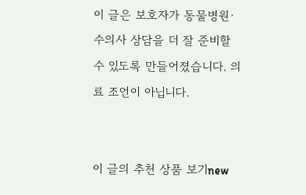이 글은 보호자가 동물병원·수의사 상담을 더 잘 준비할 수 있도록 만들어졌습니다. 의료 조언이 아닙니다.


이 글의 추천 상품 보기new